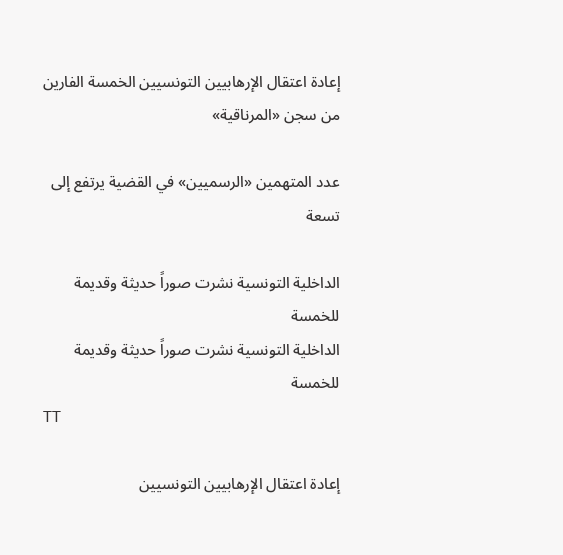إعادة اعتقال الإرهابيين التونسيين الخمسة الفارين من سجن «المرناقية»

عدد المتهمين «الرسميين» في القضية يرتفع إلى تسعة

الداخلية التونسية نشرت صوراً حديثة وقديمة للخمسة
الداخلية التونسية نشرت صوراً حديثة وقديمة للخمسة
TT

إعادة اعتقال الإرهابيين التونسيين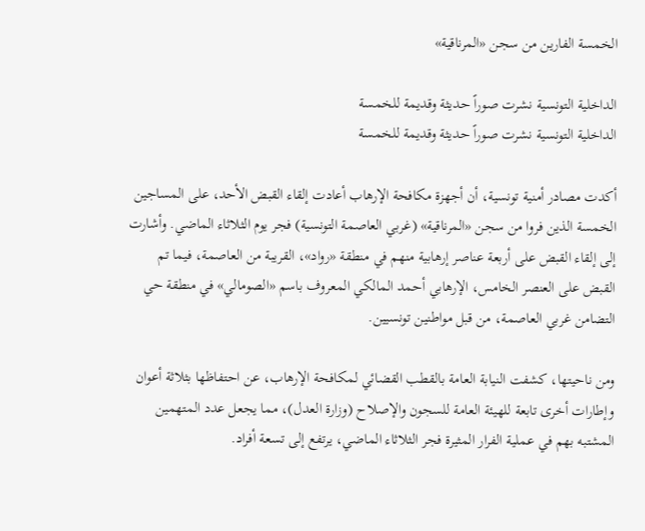الخمسة الفارين من سجن «المرناقية»

الداخلية التونسية نشرت صوراً حديثة وقديمة للخمسة
الداخلية التونسية نشرت صوراً حديثة وقديمة للخمسة

أكدت مصادر أمنية تونسية، أن أجهزة مكافحة الإرهاب أعادت إلقاء القبض الأحد، على المساجين الخمسة الذين فروا من سجن «المرناقية» (غربي العاصمة التونسية) فجر يوم الثلاثاء الماضي. وأشارت إلى إلقاء القبض على أربعة عناصر إرهابية منهم في منطقة «رواد»، القريبة من العاصمة، فيما تم القبض على العنصر الخامس، الإرهابي أحمد المالكي المعروف باسم «الصومالي» في منطقة حي التضامن غربي العاصمة، من قبل مواطنين تونسيين.

ومن ناحيتها، كشفت النيابة العامة بالقطب القضائي لمكافحة الإرهاب، عن احتفاظها بثلاثة أعوان وإطارات أخرى تابعة للهيئة العامة للسجون والإصلاح (وزارة العدل)، مما يجعل عدد المتهمين المشتبه بهم في عملية الفرار المثيرة فجر الثلاثاء الماضي، يرتفع إلى تسعة أفراد.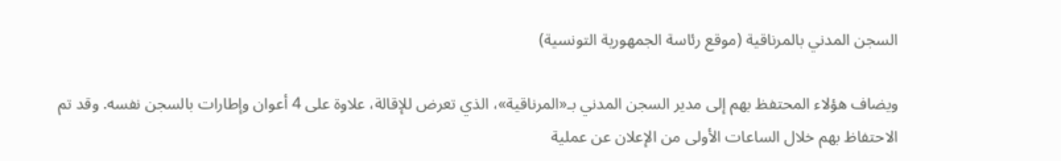السجن المدني بالمرناقية (موقع رئاسة الجمهورية التونسية)

ويضاف هؤلاء المحتفظ بهم إلى مدير السجن المدني بـ«المرناقية»، الذي تعرض للإقالة، علاوة على 4 أعوان وإطارات بالسجن نفسه. وقد تم الاحتفاظ بهم خلال الساعات الأولى من الإعلان عن عملية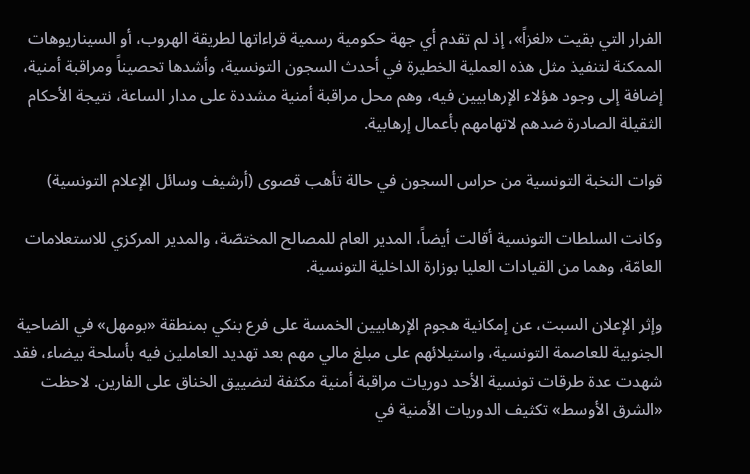الفرار التي بقيت «لغزاً»، إذ لم تقدم أي جهة حكومية رسمية قراءاتها لطريقة الهروب، أو السيناريوهات الممكنة لتنفيذ مثل هذه العملية الخطيرة في أحدث السجون التونسية، وأشدها تحصيناً ومراقبة أمنية، إضافة إلى وجود هؤلاء الإرهابيين فيه، وهم محل مراقبة أمنية مشددة على مدار الساعة، نتيجة الأحكام الثقيلة الصادرة ضدهم لاتهامهم بأعمال إرهابية.

قوات النخبة التونسية من حراس السجون في حالة تأهب قصوى (أرشيف وسائل الإعلام التونسية)

وكانت السلطات التونسية أقالت أيضاً، المدير العام للمصالح المختصّة، والمدير المركزي للاستعلامات العامّة، وهما من القيادات العليا بوزارة الداخلية التونسية.

وإثر الإعلان السبت، عن إمكانية هجوم الإرهابيين الخمسة على فرع بنكي بمنطقة «بومهل» في الضاحية الجنوبية للعاصمة التونسية، واستيلائهم على مبلغ مالي مهم بعد تهديد العاملين فيه بأسلحة بيضاء، فقد شهدت عدة طرقات تونسية الأحد دوريات مراقبة أمنية مكثفة لتضييق الخناق على الفارين. لاحظت «الشرق الأوسط» تكثيف الدوريات الأمنية في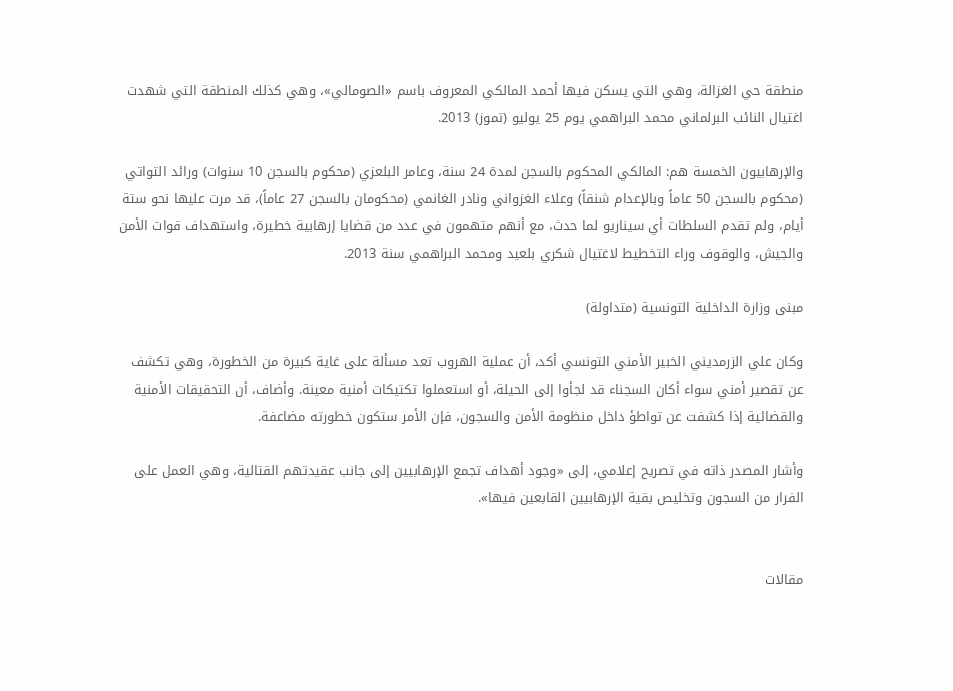منطقة حي الغزالة، وهي التي يسكن فيها أحمد المالكي المعروف باسم «الصومالي»، وهي كذلك المنطقة التي شهدت اغتيال النائب البرلماني محمد البراهمي يوم 25 يوليو (تموز) 2013.

والإرهابيون الخمسة هم: المالكي المحكوم بالسجن لمدة 24 سنة، وعامر البلعزي (محكوم بالسجن 10 سنوات) ورائد التواتي (محكوم بالسجن 50 عاماً وبالإعدام شنقاً) وعلاء الغزواني ونادر الغانمي (محكومان بالسجن 27 عاماً)، قد مرت عليها نحو ستة أيام، ولم تقدم السلطات أي سيناريو لما حدث، مع أنهم متهمون في عدد من قضايا إرهابية خطيرة، واستهداف قوات الأمن والجيش، والوقوف وراء التخطيط لاغتيال شكري بلعيد ومحمد البراهمي سنة 2013.

مبنى وزارة الداخلية التونسية (متداولة)

وكان علي الزرمديني الخبير الأمني التونسي أكد، أن عملية الهروب تعد مسألة على غاية كبيرة من الخطورة، وهي تكشف عن تقصير أمني سواء أكان السجناء قد لجأوا إلى الحيلة، أو استعملوا تكتيكات أمنية معينة. وأضاف، أن التحقيقات الأمنية والقضائية إذا كشفت عن تواطؤ داخل منظومة الأمن والسجون، فإن الأمر ستكون خطورته مضاعفة.

وأشار المصدر ذاته في تصريح إعلامي، إلى «وجود أهداف تجمع الإرهابيين إلى جانب عقيدتهم القتالية، وهي العمل على الفرار من السجون وتخليص بقية الإرهابيين القابعين فيها».


مقالات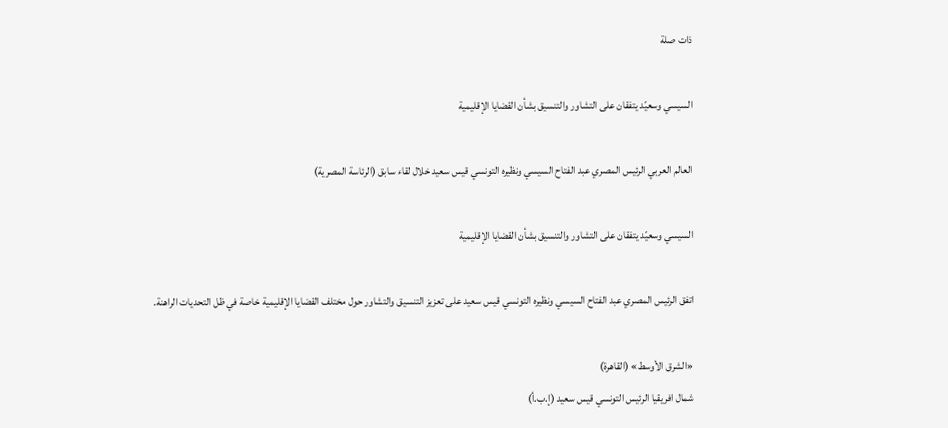ذات صلة

السيسي وسعيّد يتفقان على التشاور والتنسيق بشأن القضايا الإقليمية

العالم العربي الرئيس المصري عبد الفتاح السيسي ونظيره التونسي قيس سعيد خلال لقاء سابق (الرئاسة المصرية)

السيسي وسعيّد يتفقان على التشاور والتنسيق بشأن القضايا الإقليمية

اتفق الرئيس المصري عبد الفتاح السيسي ونظيره التونسي قيس سعيد على تعزيز التنسيق والتشاور حول مختلف القضايا الإقليمية خاصة في ظل التحديات الراهنة.

«الشرق الأوسط» (القاهرة)
شمال افريقيا الرئيس التونسي قيس سعيد (إ.ب.أ)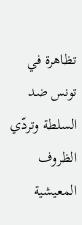تظاهرة في تونس ضد السلطة وتردّي الظروف المعيشية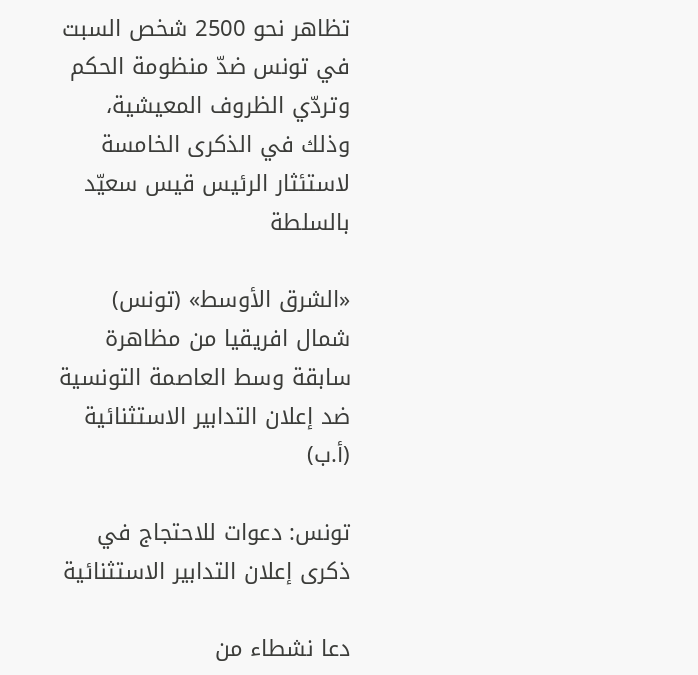تظاهر نحو 2500 شخص السبت في تونس ضدّ منظومة الحكم وتردّي الظروف المعيشية، وذلك في الذكرى الخامسة لاستئثار الرئيس قيس سعيّد بالسلطة

«الشرق الأوسط» (تونس)
شمال افريقيا من مظاهرة سابقة وسط العاصمة التونسية ضد إعلان التدابير الاستثنائية (أ.ب)

تونس: دعوات للاحتجاج في ذكرى إعلان التدابير الاستثنائية

دعا نشطاء من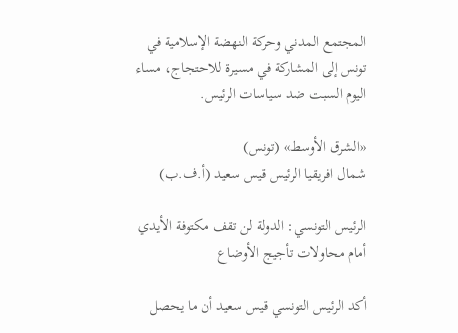المجتمع المدني وحركة النهضة الإسلامية في تونس إلى المشاركة في مسيرة للاحتجاج، مساء اليوم السبت ضد سياسات الرئيس.

«الشرق الأوسط» (تونس)
شمال افريقيا الرئيس قيس سعيد (أ.ف.ب)

الرئيس التونسي: الدولة لن تقف مكتوفة الأيدي أمام محاولات تأجيج الأوضاع

أكد الرئيس التونسي قيس سعيد أن ما يحصل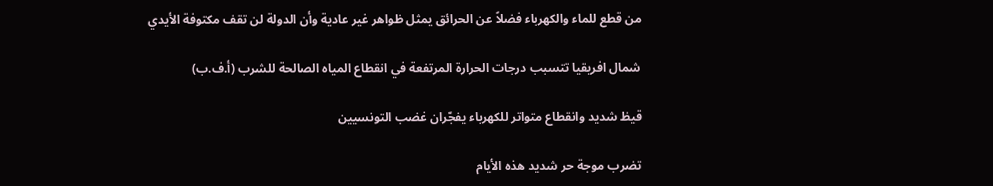من قطع للماء والكهرباء فضلاً عن الحرائق يمثل ظواهر غير عادية وأن الدولة لن تقف مكتوفة الأيدي

شمال افريقيا تتسبب درجات الحرارة المرتفعة في انقطاع المياه الصالحة للشرب (أ.ف.ب)

قيظ شديد وانقطاع متواتر للكهرباء يفجّران غضب التونسيين

تضرب موجة حر شديد هذه الأيام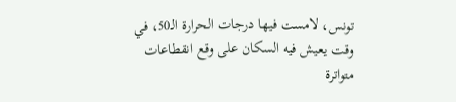تونس، لامست فيها درجات الحرارة الـ50، في وقت يعيش فيه السكان على وقع انقطاعات متواترة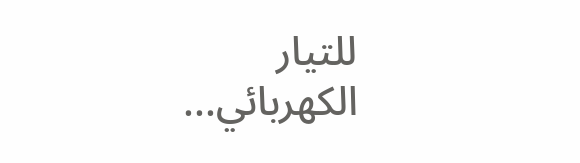للتيار الكهربائي...